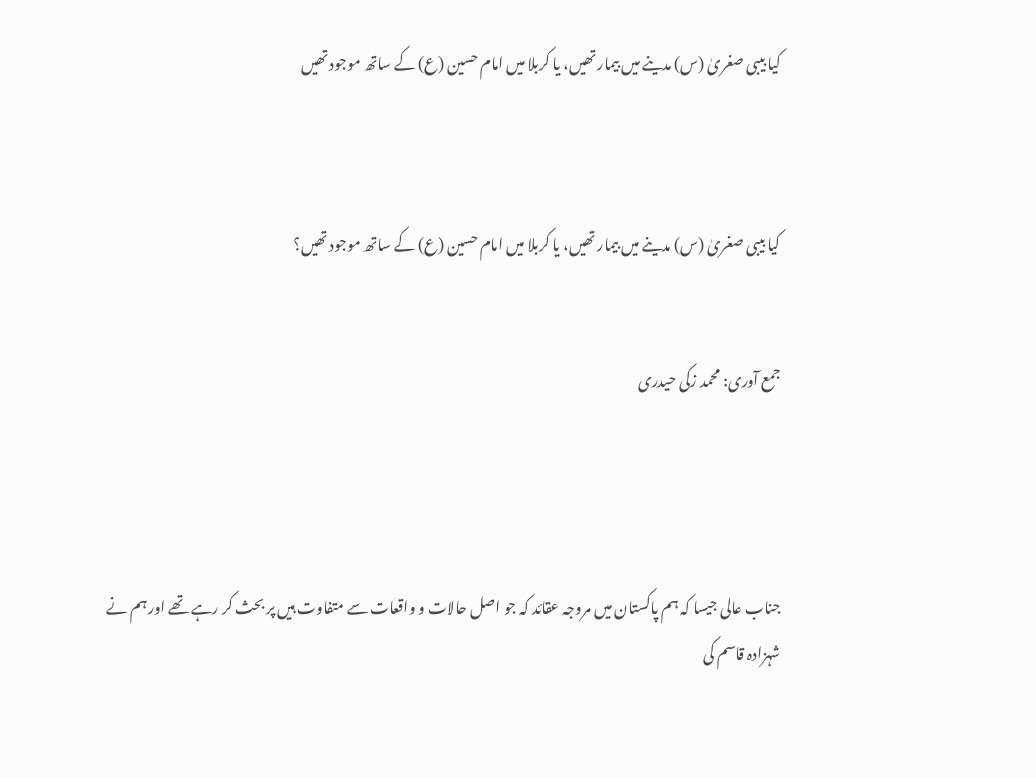کیا بیبی صغریٰ (س) مدینے میں بیمار تھیں، یا کربلا میں امام حسین (ع) کے ساتھ موجود تھیں



کیا بیبی صغریٰ (س) مدینے میں بیمار تھیں، یا کربلا میں امام حسین (ع) کے ساتھ موجود تھیں؟


جمع آوری: محمد زکی حیدری




جناب عالی جیسا کہ ہم پاکستان میں مروجہ عقائد کہ جو اصل حالات و واقعات سے متفاوت ہیں پر بحث کر رہے تھے اور ہم نے شہزادہ قاسم کی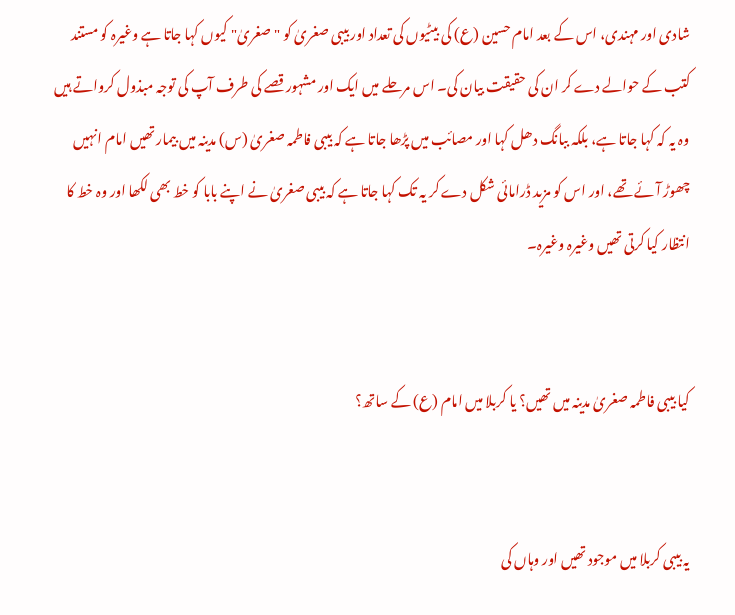شادی اور مہندی، اس کے بعد امام حسین (ع) کی بیٹیوں کی تعداد اور بیبی صغریٰ کو "صغریٰ" کیوں کہا جاتا ہے وغیرہ کو مستند کتب کے حوالے دے کر ان کی حقیقت بیان کی۔ اس مرحلے میں ایک اور مشہور قصے کی طرف آپ کی توجہ مبذول کرواتے ہیں وہ یہ کہ کہا جاتا ہے، بلکہ ببانگ دھل کہا اور مصائب میں پڑھا جاتا ہے کہ بیبی فاطمہ صغریٰ (س) مدینہ میں بیمار تھیں امام انہیں چھوڑ آئے تھے، اور اس کو مزید ڈرامائی شکل دے کر یہ تک کہا جاتا ہے کہ بیبی صغریٰ نے اپنے بابا کو خط بھی لکھا اور وہ خط کا انتظار کیا کرتی تھیں وغیرہ وغیرہ۔


کیا بیبی فاطمہ صغریٰ مدینہ میں تھیں؟ یا کربلا میں امام (ع) کے ساتھ؟


یہ بیبی کربلا میں موجود تھیں اور وہاں کی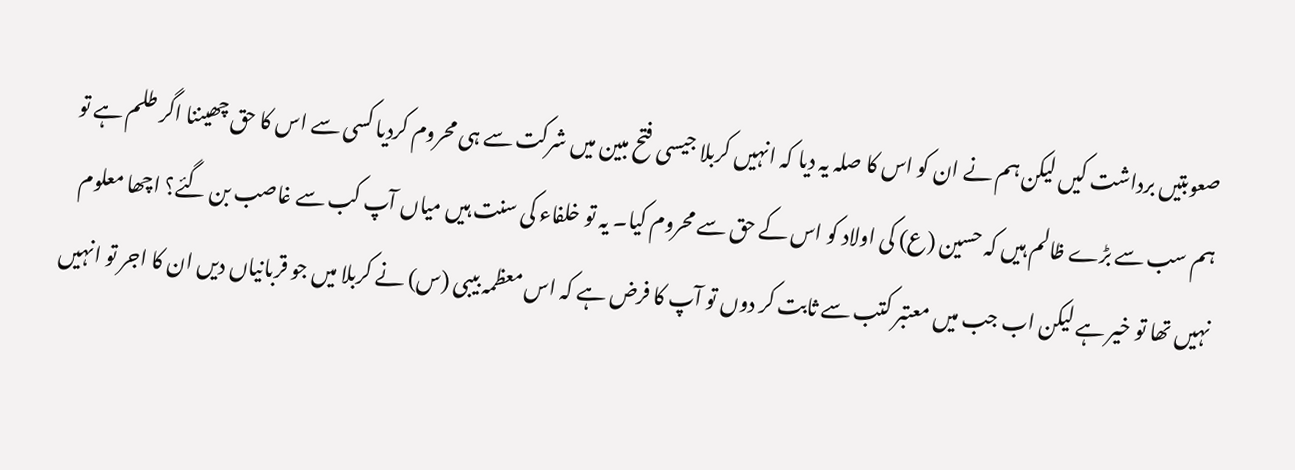صعوبتیں برداشت کیں لیکن ہم نے ان کو اس کا صلہ یہ دیا کہ انہیں کربلا جیسی فتح مبین میں شرکت سے ہی محروم کردیا کسی سے اس کا حق چھیننا اگر طلم ہے تو ہم سب سے بڑے ظالم ہیں کہ حسین (ع) کی اولاد کو اس کے حق سے محروم کیا۔ یہ تو خلفاء کی سنت ہیں میاں آپ کب سے غاصب بن گئے؟ اچھا معلوم نہیں تھا تو خیر ہے لیکن اب جب میں معتبر کتب سے ثابت کر دوں تو آپ کا فرض ہے کہ اس معظمہ بیبی (س) نے کربلا میں جو قربانیاں دیں ان کا اجر تو انہیں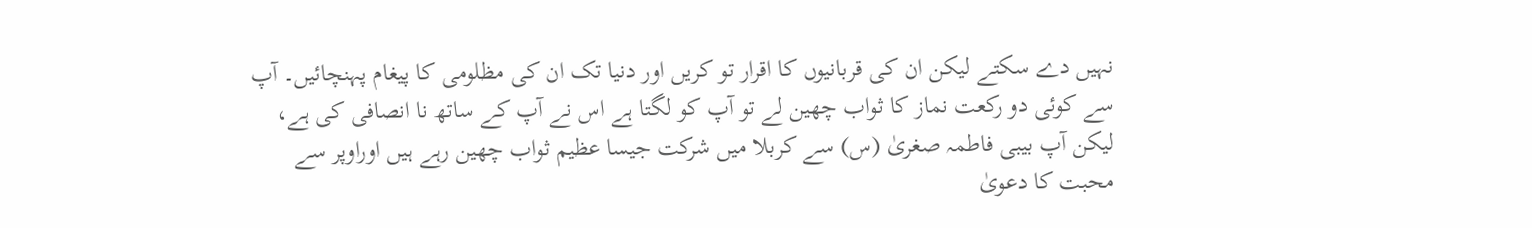نہیں دے سکتے لیکن ان کی قربانیوں کا اقرار تو کریں اور دنیا تک ان کی مظلومی کا پیغام پہنچائیں۔ آپ سے کوئی دو رکعت نماز کا ثواب چھین لے تو آپ کو لگتا ہے اس نے آپ کے ساتھ نا انصافی کی ہے، لیکن آپ بیبی فاطمہ صغریٰ (س) سے کربلا میں شرکت جیسا عظیم ثواب چھین رہے ہیں اوراوپر سے محبت کا دعویٰ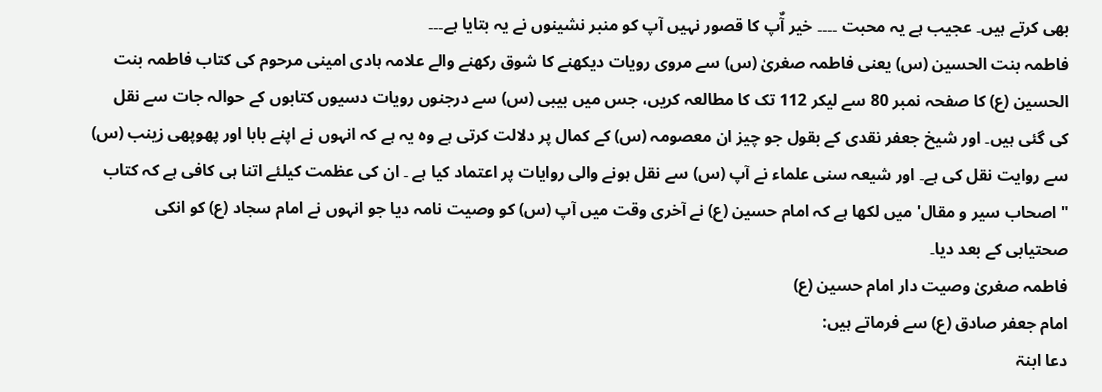بھی کرتے ہیں۔ عجیب ہے یہ محبت ۔۔۔۔ خیر آٌپ کا قصور نہیں آپ کو منبر نشینوں نے یہ بتایا ہے۔۔۔
فاطمہ بنت الحسین (س) یعنی فاطمہ صغریٰ (س) سے مروی رویات دیکھنے کا شوق رکھنے والے علامہ ہادی امینی مرحوم کی کتاب فاطمہ بنت الحسین (ع) کا صفحہ نمبر 80 سے لیکر 112 تک کا مطالعہ کریں، جس میں بیبی (س) سے درجنوں رویات دسیوں کتابوں کے حوالہ جات سے نقل کی گئی ہیں۔ اور شیخ جعفر نقدی کے بقول جو چیز ان معصومہ (س) کے کمال پر دلالت کرتی ہے وہ یہ ہے کہ انہوں نے اپنے بابا اور پھوپھی زینب (س) سے روایت نقل کی ہے۔ اور شیعہ سنی علماء نے آپ (س) سے نقل ہونے والی روایات پر اعتماد کیا ہے ۔ ان کی عظمت کیلئے اتنا ہی کافی ہے کہ کتاب "اصحاب سیر و مقال' میں لکھا ہے کہ امام حسین (ع) نے آخری وقت میں آپ (س) کو وصیت نامہ دیا جو انہوں نے امام سجاد (ع) کو انکی صحتیابی کے بعد دیا۔
فاطمہ صغریٰ وصیت دار امام حسین (ع)
امام جعفر صادق (ع) سے فرماتے ہیں:
دعا ابنۃ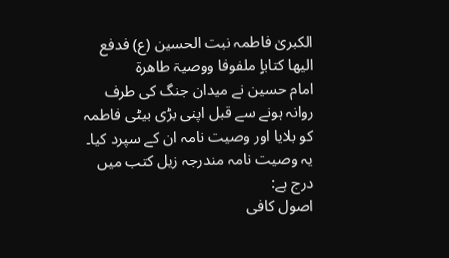الکبریٰ فاطمہ نبت الحسین (ع) فدفع الیھا کتاباٍ ملفوفا ووصیۃ طاھرۃ
امام حسین نے میدان جنگ کی طرف روانہ ہونے سے قبل اپنی بڑی بیٹی فاطمہ کو بلایا اور وصیت نامہ ان کے سپرد کیا۔
یہ وصیت نامہ مندرجہ زیل کتب میں درج ہے:
اصول کافی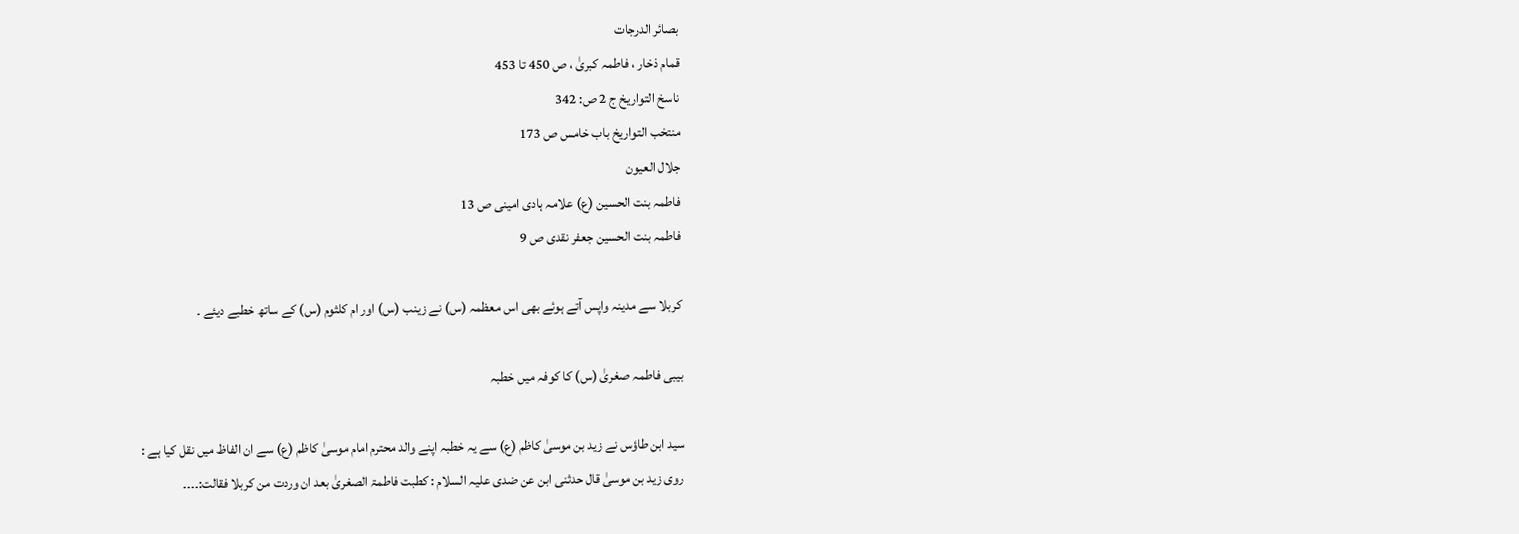بصائر الدرجات
قمام ذخار ، فاطمہ کبریٰ ، ص 450 تا 453
ناسخ التواریخ ج 2 ص: 342
منتخب التواریخ باب خامس ص 173
جلال العیون
فاطمہ بنت الحسین (ع) علامہ ہادی امینی ص 13
فاطمہ بنت الحسین جعفر نقدی ص 9

کربلا سے مدینہ واپس آتے ہوئے بھی اس معظمہ (س) نے زینب (س) اور ام کلثوم (س) کے ساتھ خطبے دیئے ۔

بیبی فاطمہ صغریٰ (س) کا کوفہ میں خطبہ

سید ابن طاؤس نے زید بن موسیٰ کاظم (ع) سے یہ خطبہ اپنے والد محترم امام موسیٰ کاظم (ع) سے ان الفاظ میں نقل کیا ہے :
روی زید بن موسیٰ قال حدثنی ابن عن ضدی علیہ السلام : کطبت فاطمۃ الصغریٰ بعد ان وردت من کربلا فقالت:۔۔۔۔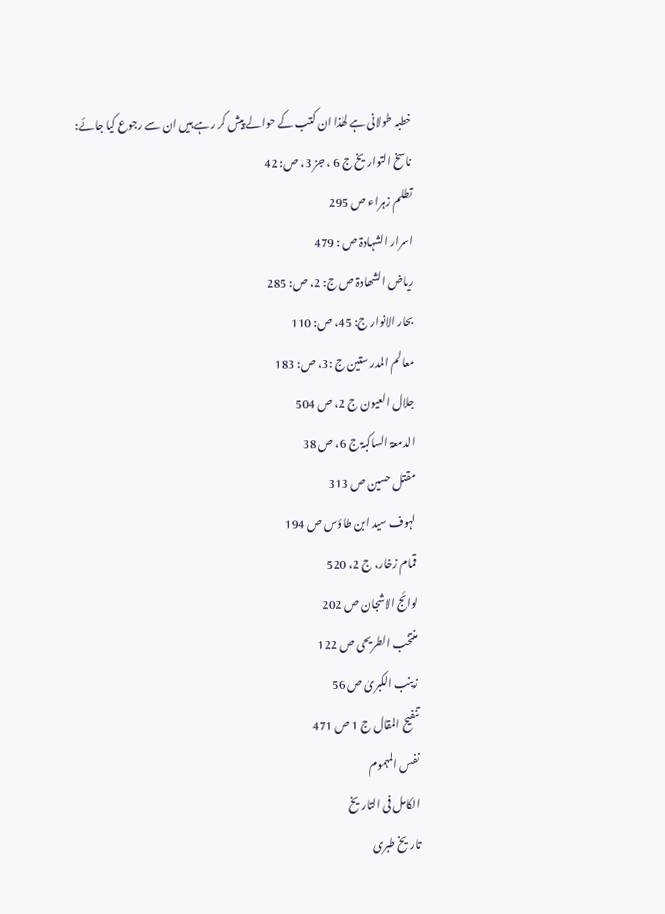خطبہ طولانی ہے لھٰذا ان کتب کے حوالے پیش کر رہے ہیں ان سے رجوع کیا جائے:
ناسخ التواریخ ج 6 ، جز 3، ص: 42
تطلم زہراء ص 295
اسرار الشہادۃ ص : 479
ریاض الشھادۃ ص ج: 2، ص: 285
بحار الانوار ج: 45، ص: 110
معالم المدر ستین ج :3، ص: 183
جلال العیون ج 2، ص 504
الدمعۃ الساکبۃ ج 6، ص 38
مقتل حسین ص 313
لہوف سید ابن طاؤس ص 194
قمام زخار، ج 2، 520
لوائج الاشجان ص 202
منتخب الطریحی ص 122
زینب الکبریٰ ص 56
تنفیح المقال ج 1 ص 471
نفس المہموم
الکامل فی التاریخ
تاریخ طبری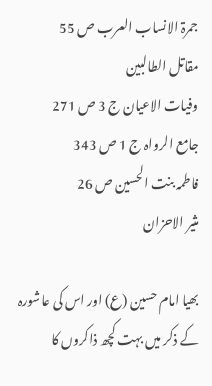جمرۃ الانساب العرب ص 55
مقاتل الطالبین
وفیات الاعیان ج 3 ص 271
جامع الرواہ ج 1 ص 343
فاطمہ بنت الحسین ص 26
مثیر الاحزان

بھیا امام حسین (ع) اور اس کی عاشورہ کے ذکر میں بہت کچھ ذاکروں کا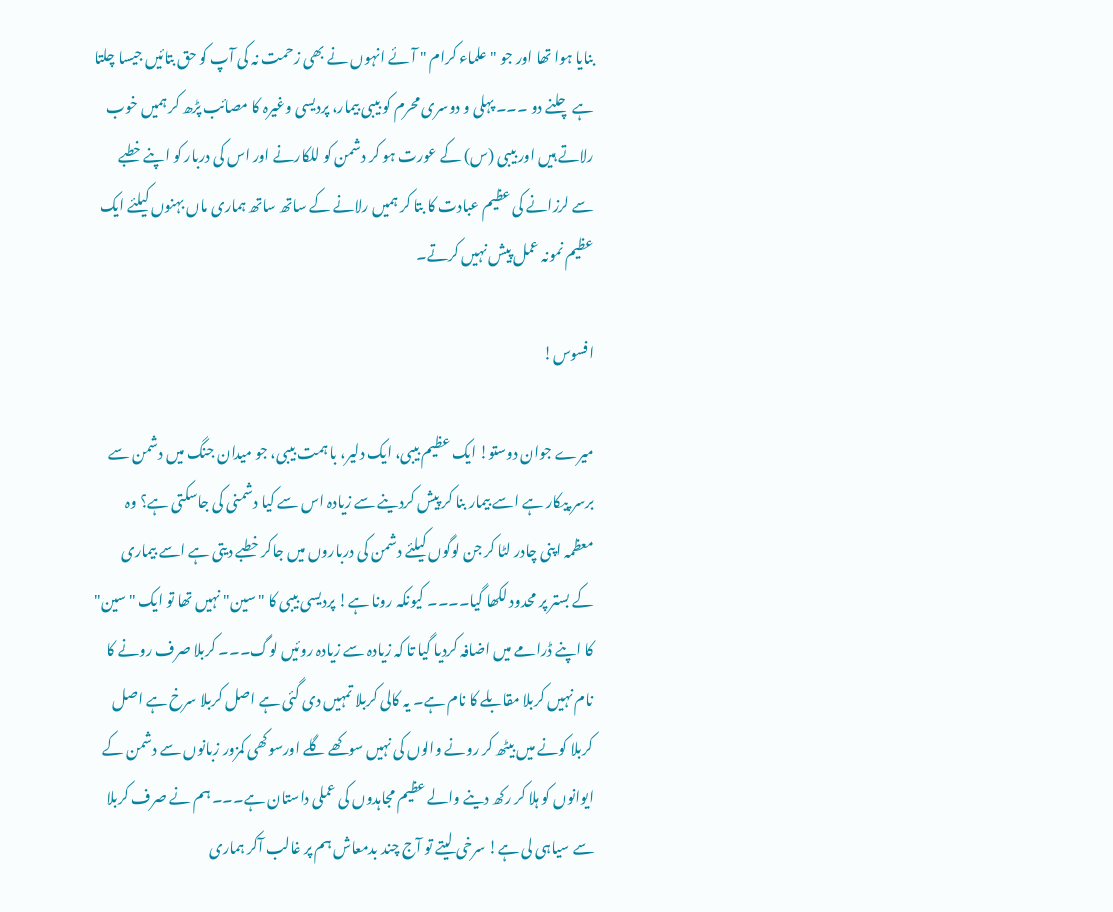بنایا ہوا تھا اور جو "علماء کرام " آئے انہوں نے بھی زحمت نہ کی آپ کو حق بتائیں جیسا چلتا ہے چلنے دو ۔۔۔ پہلی و دوسری محرم کو بیبی بیمار، پردیسی وغیرہ کا مصائب پڑھ کر ہمیں خوب رلاتے ہیں اور بیبی (س) کے عورت ہو کر دشمن کو للکارنے اور اس کی دربار کو اپنے خطبے سے لرزانے کی عظیم عبادت کا بتا کر ہمیں رلانے کے ساتھ ساتھ ہماری ماں بہنوں کیلئے ایک عظیم نمونہ عمل پیش نہیں کرتے۔

افسوس!

میرے جوان دوستو! ایک عظیم بیبی، ایک دلیر، با ہمت بیبی، جو میدان جنگ میں دشمن سے برسر پیکار ہے اسے بیمار بنا کر پیش کردینے سے زیادہ اس سے کیا دشمنی کی جاسکتی ہے؟ وہ معظمہ اپنی چادر لٹا کر جن لوگوں کیلئے دشمن کی درباروں میں جاکر خطبے دیتی ہے اسے بیماری کے بستر پر محدود لکھا گیا۔۔۔۔ کیونکہ رونا ہے! پردیسی بیبی کا "سین" نہیں تھا تو ایک "سین" کا اپنے ڈرامے میں اضافہ کردیا گیا تا کہ زیادہ سے زیادہ روئیں لوگ۔۔۔ کربلا صرف رونے کا نام نہیں کربلا مقابلے کا نام ہے۔ یہ کالی کربلا تمہیں دی گئی ہے اصل کربلا سرخ ہے اصل کربلا کونے میں بیٹھ کر رونے والوں کی نہیں سوکھے گلے اورسوکھی کمزور زبانوں سے دشمن کے ایوانوں کو ہلا کر رکھ دینے والے عظیم مجاہدوں کی عملی داستان ہے۔۔۔ ہم نے صرف کربلا سے سیاہی لی ہے! سرخی لیتے تو آج چند بدمعاش ہم پر غالب آکر ہماری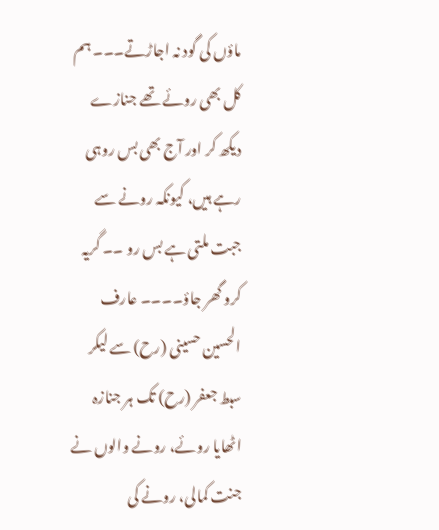ماؤں کی گود نہ اجاڑتے۔۔۔ ہم کل بھی روئے تھے جنازے دیکھ کر اور آج بھی بس روہی رہے ہیں، کیونکہ رونے سے جبت ملتی ہے بس رو ۔۔ گریہ کرو گھر جاؤ۔۔۔۔ عارف الحسین حسینی (رح) سے لیکر سبط جعفر (رح) تک ہر جنازہ اٹھایا روئے، رونے والوں نے جنت کمالی، رونے کی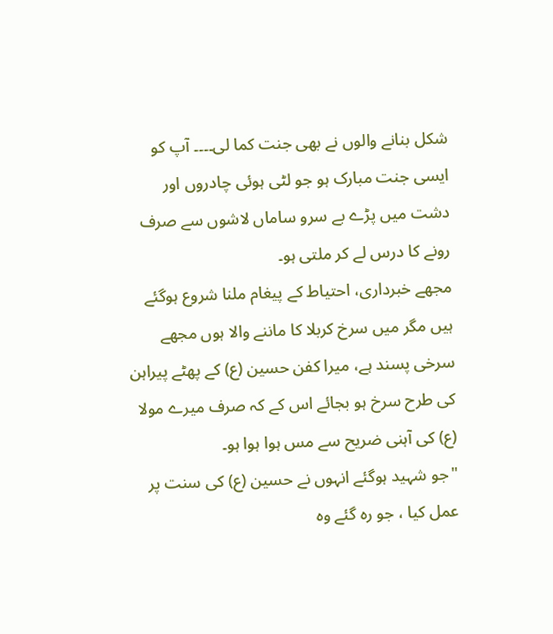شکل بنانے والوں نے بھی جنت کما لی۔۔۔۔ آپ کو ایسی جنت مبارک ہو جو لٹی ہوئی چادروں اور دشت میں پڑے بے سرو ساماں لاشوں سے صرف رونے کا درس لے کر ملتی ہو۔
مجھے خبرداری، احتیاط کے پیغام ملنا شروع ہوگئے ہیں مگر میں سرخ کربلا کا ماننے والا ہوں مجھے سرخی پسند ہے، میرا کفن حسین (ع) کے پھٹے پیراہن کی طرح سرخ ہو بجائے اس کے کہ صرف میرے مولا (ع) کی آہنی ضریح سے مس ہوا ہوا ہو۔
"جو شہید ہوگئے انہوں نے حسین (ع) کی سنت پر عمل کیا ، جو رہ گئے وہ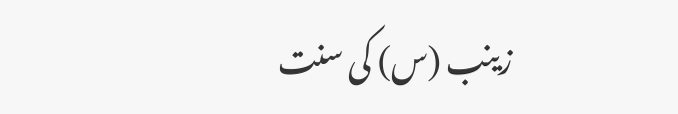زینب (س) کی سنت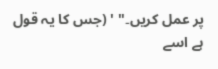پر عمل کریں۔" ' (جس کا یہ قول ہے اسے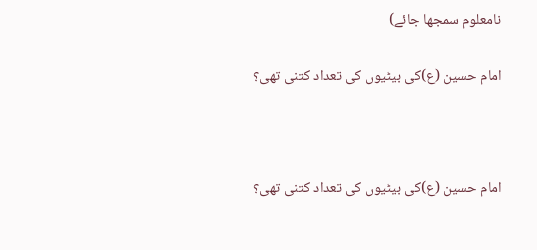نامعلوم سمجھا جائے)

امام حسین (ع)کی بیٹیوں کی تعداد کتنی تھی؟



امام حسین (ع)کی بیٹیوں کی تعداد کتنی تھی؟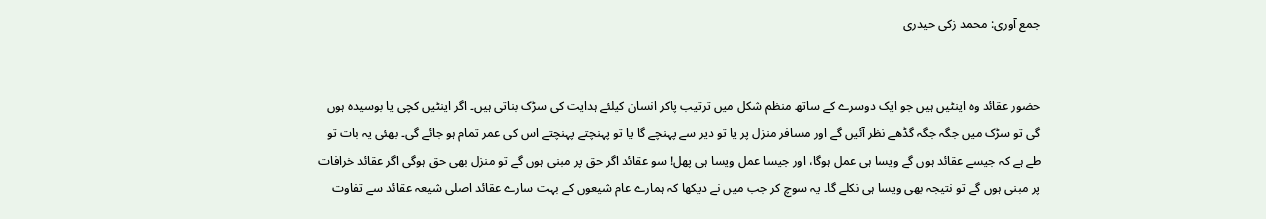جمع آوری: محمد زکی حیدری


حضور عقائد وہ اینٹیں ہیں جو ایک دوسرے کے ساتھ منظم شکل میں ترتیب پاکر انسان کیلئے ہدایت کی سڑک بناتی ہیں۔ اگر اینٹیں کچی یا بوسیدہ ہوں گی تو سڑک میں جگہ جگہ گڈھے نظر آئیں گے اور مسافر منزل پر یا تو دیر سے پہنچے گا یا تو پہنچتے پہنچتے اس کی عمر تمام ہو جائے گی۔ بھئی یہ بات تو طے ہے کہ جیسے عقائد ہوں گے ویسا ہی عمل ہوگا، اور جیسا عمل ویسا ہی پھل! سو عقائد اگر حق پر مبنی ہوں گے تو منزل بھی حق ہوگی اگر عقائد خرافات پر مبنی ہوں گے تو نتیجہ بھی ویسا ہی نکلے گا۔ یہ سوچ کر جب میں نے دیکھا کہ ہمارے عام شیعوں کے بہت سارے عقائد اصلی شیعہ عقائد سے تفاوت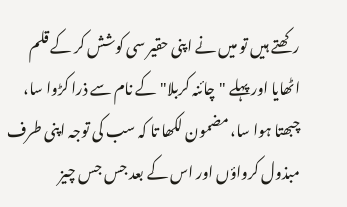رکھتے ہیں تو میں نے اپنی حقیر سی کوشش کر کے قلم اٹھایا اور پہلے "چائنہ کربلا" کے نام سے ذرا کڑوا سا، چبھتا ہوا سا، مضمون لکھا تا کہ سب کی توجہ اپنی طرف مبذول کرواؤں اور اس کے بعد جس جس چیز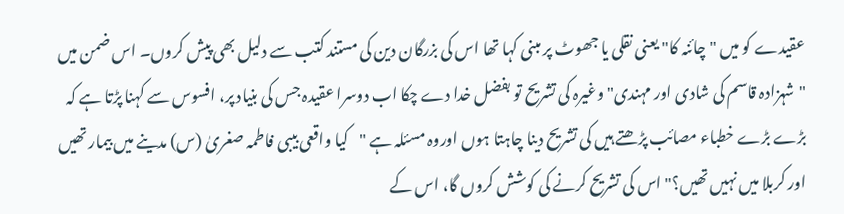عقیدے کو میں "چائنہ کا" یعنی نقلی یا جھوٹ پر مبنی کہا تھا اس کی بزرگان دین کی مستند کتب سے دلیل بھی پیش کروں۔ اس ضمن میں "شہزادہ قاسم کی شادی اور مہندی" وغیرہ کی تشریح تو بفضل خدا دے چکا اب دوسرا عقیدہ جس کی بنیاد پر، افسوس سے کہنا پڑتا ہے کہ بڑے بڑے خطباء مصائب پڑھتے ہیں کی تشریح دینا چاہتا ہوں اوروہ مسئلہ ہے "کیا واقعی بیبی فاطمہ صغریٰ (س) مدینے میں بیمار تھیں اور کربلا میں نہیں تھیں؟" اس کی تشریح کرنے کی کوشش کروں گا، اس کے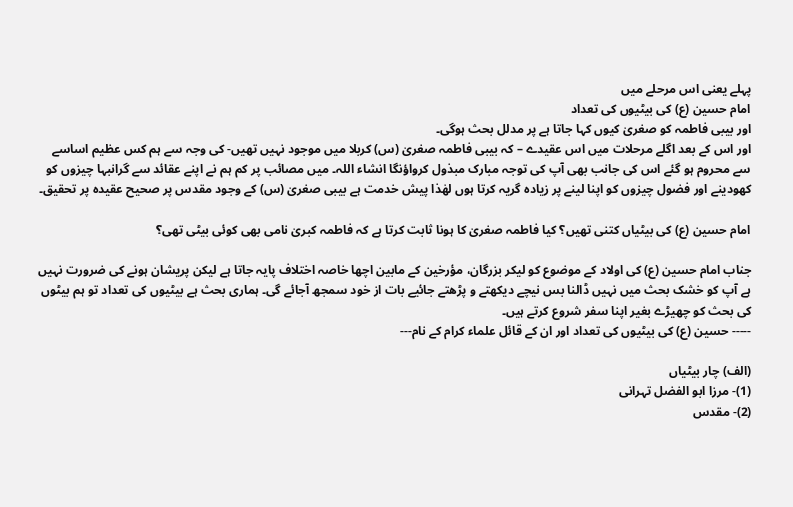پہلے یعنی اس مرحلے میں
امام حسین (ع) کی بیٹیوں کی تعداد
اور بیبی فاطمہ کو صغریٰ کیوں کہا جاتا ہے پر مدلل بحث ہوگی۔
اور اس کے بعد اگلے مرحلات میں اس عقیدے – کہ بیبی فاطمہ صغریٰ (س) کربلا میں موجود نہیں تھیں- کی وجہ سے ہم کس عظیم اساسے سے محروم ہو گئے اس کی جانب بھی آپ کی توجہ مبارک مبذول کرواؤنگا انشاء اللہ۔ میں مصائب پر کم ہم نے اپنے عقائد سے گرانبہا چیزوں کو کھودینے اور فضول چیزوں کو اپنا لینے پر زیادہ گریہ کرتا ہوں لھٰذا پیش خدمت ہے بیبی صغریٰ (س) کے وجود مقدس پر صحیح عقیدہ پر تحقیق۔

امام حسین (ع) کی بیٹیاں کتنی تھیں؟ کیا فاطمہ صغریٰ کا ہونا ثابت کرتا ہے کہ فاطمہ کبریٰ نامی بھی کوئی بیٹی تھی؟

جناب امام حسین (ع) کی اولاد کے موضوع کو لیکر بزرگان، مؤرخین کے مابین اچھا خاصہ اختلاف پایہ جاتا ہے لیکن پریشان ہونے کی ضرورت نہیں ہے آپ کو خشک بحث میں نہیں ڈالنا بس نیچے دیکھتے و پڑھتے جائیے بات از خود سمجھ آجائے گی۔ ہماری بحث ہے بیٹیوں کی تعداد تو ہم بیٹوں کی بحث کو چھیڑے بغیر اپنا سفر شروع کرتے ہیں۔
----- حسین (ع) کی بیٹیوں کی تعداد اور ان کے قائل علماء کرام کے نام---

(الف) چار بیٹیاں
(1)- مرزا ابو الفضل تہرانی
(2)- مقدس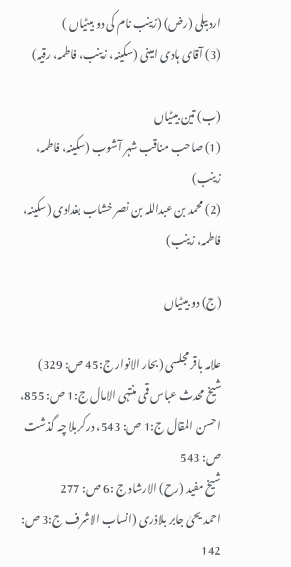اردبیلی (رض) (زینب نام کی دو بیٹیاں )
(3) آقای ہادی امینی (سکینہ، زینب، فاطمہ، رقیہ)

(ب) تین بیٹیاں
(1) صاحب مناقب شہر آشوب (سکینہ، فاطمہ، زینب)
(2) محمد بن عبداللہ بن نصر خشاب بغدادی (سکینہ، فاطمہ، زینب)

(ج) دو بیٹیاں

علامہ باقر مجلسی (بحار الانوار ج:45 ص: 329)
شیخ محدث عباس قمی منتہی الامال ج:1 ص: 855، احسن المقال ج:1 ص: 543، درکربلا چہ گذشت ص: 543
شیخ مفید (رح) الارشاد ج :6 ص: 277
احمد یحیٰ جابر بلاذری (انساب الاشرف ج:3 ص: 142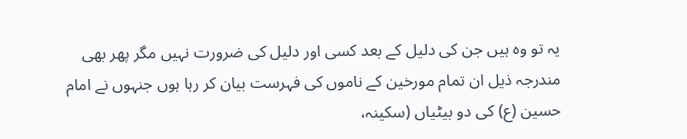یہ تو وہ ہیں جن کی دلیل کے بعد کسی اور دلیل کی ضرورت نہیں مگر پھر بھی مندرجہ ذیل ان تمام مورخین کے ناموں کی فہرست بیان کر رہا ہوں جنہوں نے امام حسین (ع) کی دو بیٹیاں (سکینہ،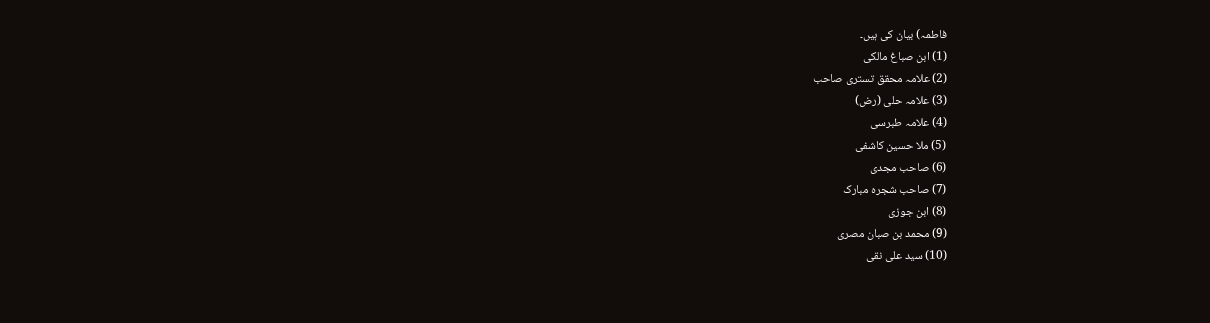فاطمہ) بیان کی ہیں۔
(1) ابن صباغ مالکی
(2) علامہ محقق تستری صاحب
(3) علامہ حلی (رض)
(4) علامہ طبرسی
(5) ملا حسین کاشفی
(6) صاحب مجدی
(7) صاحب شجرہ مبارک
(8) ابن جوزی
(9) محمد بن صبان مصری
(10) سید علی نقی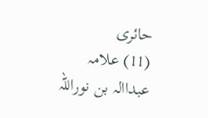حائری
(11) علامہ عبداالہ بن نوراللہ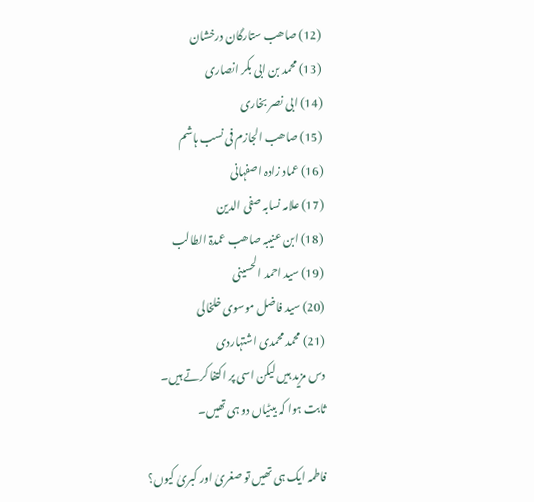(12) صاھب ستارگان درخشان
(13) محمد بن ابی بکر انصاری
(14) ابی نصر بخاری
(15) صاھب الجازم فی نسب ہاشم
(16) عماد زادہ اصفہانی
(17) علامہ نسابہ صفی الدین
(18) ابن عنیبہ صاھب عمدۃ الطالب
(19) سید احمد الحسینی
(20) سید فاضل موسوی خلخالی
(21) محمد محمدی اشتہاردی
دس مزید ہیں لیکن اسی پر اکتفا کرتے ہیں۔
ثابت ہوا کہ بیٹیاں دو ہی تھیں۔

فاطمہ ایک ہی تھیں تو صغریٰ اور کبریٰ کیوں؟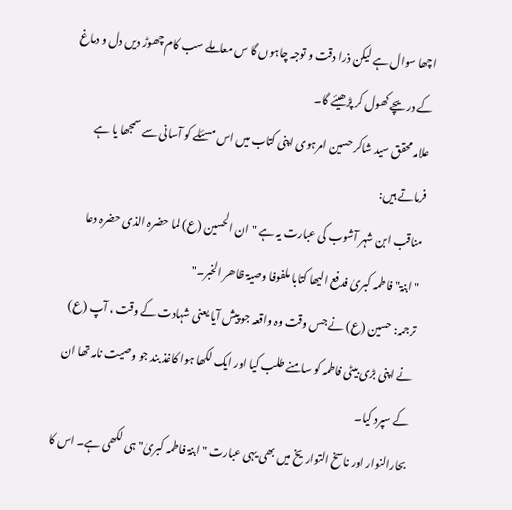اچھا سوال ہے لیکن ذرا دقت و توجہ چاہوں گا س معاملے سب کام چھوڑ دیں دل و دماغ کے دریچے کھول کر پڑھیئے گا۔
علامہ محقق سید شاکر حسین امرہوی اپنی کتاب میں اس مسئلے کو آسانی سے سمجھا یا ہے فرماتے ہیں:
مناقب ابن شہر آشوب کی عبارت یہ ہے " ان الحسین (ع) لما حضرہ الذی حضرہ دعا "ابنۃ" فاطمہ کبریٰ فدفع الیھا کتابا ملفوفا وصیۃ ظاھر الخبر۔"
ترجمہ: حسین (ع) نے جس وقت وہ واقعہ جو پیش آیا یعنی شہادت کے وقت ، آپ (ع) نے اپنی بڑی بیٹی فاطمہ کو سامنے طلب کیا اور ایک لکھا ہوا کاغذ بند جو وصیت نامہ تھا ان کے سپرد کیا۔
بحارالنوار اور ناسخ التواریخ میں بھی یہی عبارت "ابنۃ فاطمہ کبریٰ" ہی لکھی ہے۔ اس کا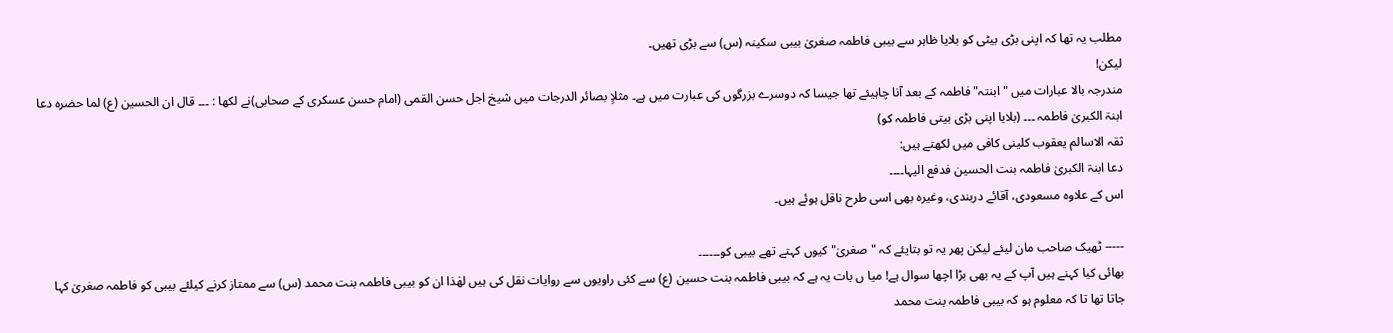مطلب یہ تھا کہ اپنی بڑی بیٹی کو بلایا ظاہر سے بیبی فاطمہ صغریٰ بیبی سکینہ (س) سے بڑی تھیں۔
لیکن!
مندرجہ بالا عبارات میں "ابنتہ" فاطمہ کے بعد آنا چاہیئے تھا جیسا کہ دوسرے بزرگوں کی عبارت میں ہے۔ مثلاٍ بصائر الدرجات میں شیخ اجل حسن القمی (امام حسن عسکری کے صحابی)نے لکھا : ۔۔۔ قال ان الحسین (ع) لما حضرہ دعا ابنۃ الکبریٰ فاطمہ ۔۔۔ (بلایا اپنی بڑی بیتی فاطمہ کو)
ثقہ الاسالم یعقوب کلینی کافی میں لکھتے ہیں:
دعا ابنۃ الکبریٰ فاطمہ بنت الحسین فدفع الیہا۔۔۔۔
اس کے علاوہ مسعودی، آقائے دربندی، وغیرہ بھی اسی طرح ناقل ہوئے ہیں۔

----- ٹھیک صاحب مان لیئے لیکن پھر یہ تو بتایئے کہ "صغریٰ" کیوں کہتے تھے بیبی کو۔۔۔۔۔۔
بھائی کیا کہنے ہیں آپ کے یہ بھی بڑا اچھا سوال ہے! میا ں بات یہ ہے کہ بیبی فاطمہ بنت حسین (ع) سے کئی راویوں سے روایات نقل کی ہیں لھٰذا ان کو بیبی فاطمہ بنت محمد (س) سے ممتاز کرنے کیلئے بیبی کو فاطمہ صغریٰ کہا جاتا تھا تا کہ معلوم ہو کہ بیبی فاطمہ بنت محمد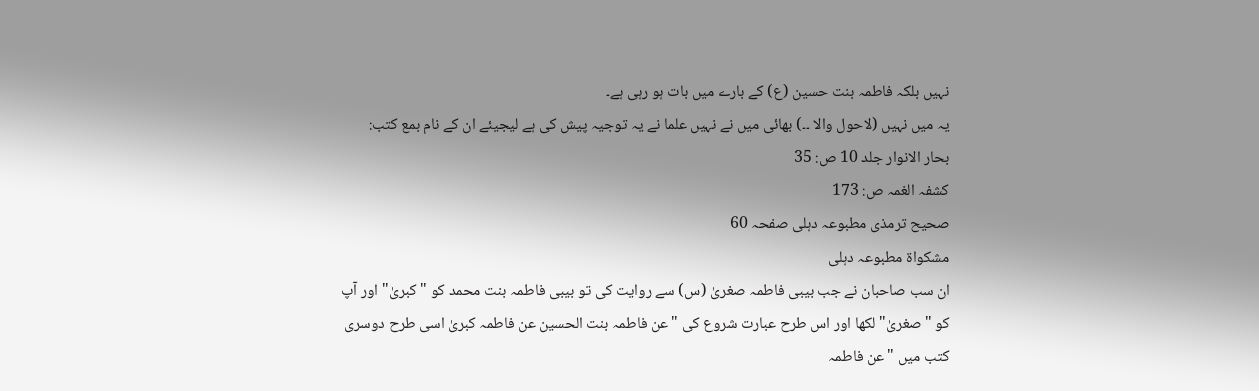نہیں بلکہ فاطمہ بنت حسین (ع) کے بارے میں بات ہو رہی ہے۔
یہ میں نہیں (لاحول والا ۔۔) بھائی میں نے نہیں علما نے یہ توجیہ پیش کی ہے لیجیئے ان کے نام بمع کتب:
بحار الانوار جلد 10 ص: 35
کشفہ الغمہ ص: 173
صحیح ترمذی مطبوعہ دہلی صفحہ 60
مشکواۃ مطبوعہ دہلی
ان سب صاحبان نے جب بیبی فاطمہ صغریٰ (س) سے روایت کی تو بیبی فاطمہ بنت محمد کو "کبریٰ" اور آپ کو "صغریٰ" لکھا اور اس طرح عبارت شروع کی "عن فاطمہ بنت الحسین عن فاطمہ کبریٰ اسی طرح دوسری کتب میں "عن فاطمہ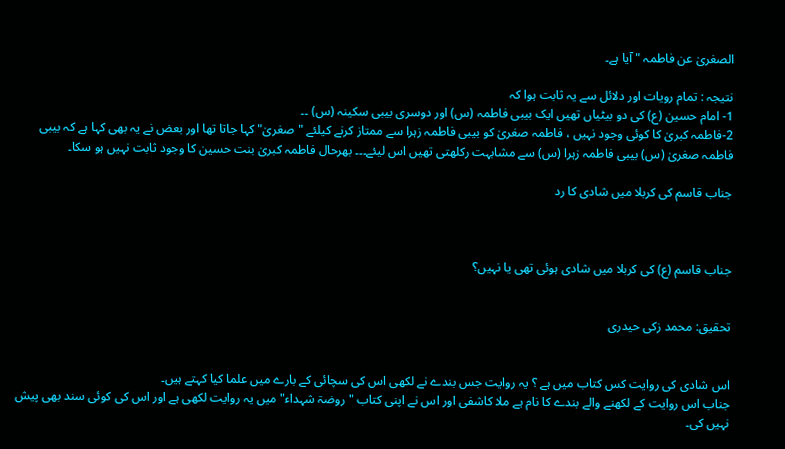الصغریٰ عن فاطمہ " آیا ہے۔

نتیجہ : تمام رویات اور دلائل سے یہ ثابت ہوا کہ
1- امام حسین (ع) کی دو بیٹیاں تھیں ایک بیبی فاطمہ (س) اور دوسری بیبی سکینہ (س) ۔۔
2-فاطمہ کبریٰ کا کوئی وجود نہیں ، فاطمہ صغریٰ کو بیبی فاطمہ زہرا سے ممتاز کرنے کیلئے "صغریٰ"کہا جاتا تھا اور بعض نے یہ بھی کہا ہے کہ بیبی فاطمہ صغریٰ (س) بیبی فاطمہ زہرا (س) سے مشابہت رکلھتی تھیں اس لیئے۔۔۔ بھرحال فاطمہ کبریٰ بنت حسین کا وجود ثابت نہیں ہو سکا۔

جناب قاسم کی کربلا میں شادی کا رد



جناب قاسم (ع) کی کربلا میں شادی ہوئی تھی یا نہیں؟


تحقیق: محمد زکی حیدری


اس شادی کی روایت کس کتاب میں ہے ؟ یہ روایت جس بندے نے لکھی اس کی سچائی کے بارے میں علما کیا کہتے ہیں۔
جناب اس روایت کے لکھنے والے بندے کا نام ہے ملا کاشفی اور اس نے اپنی کتاب "روضۃ شہداء" میں یہ روایت لکھی ہے اور اس کی کوئی سند بھی پیش نہیں کی۔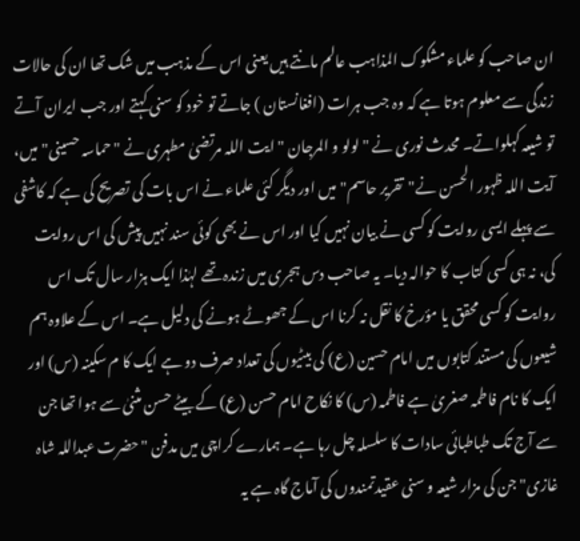ان صاحب کو علماء مشکوک المذاہب عالم مانتے ہیں یعنی اس کے مذہب میں شک تھا ان کی حالات زندگی سے معلوم ہوتا ہے کہ وہ جب ہرات (افغانستان ) جاتے تو خود کو سنی کہتے اور جب ایران آتے تو شیعہ کہلواتے۔ محدث نوری نے "لولو و المرجان " ایت اللہ مرتضیٰ مطہری نے "حماسہ حسینی" میں، آیت اللہ ظہور الحسن نے"تقریر حاسم" میں اور دیگر کئی علماء نے اس بات کی تصریح کی ہے کہ کاشفی سے پہلے ایسی روایت کو کسی نے بیان نہیں کیا اور اس نے بھی کوئی سند نہیں پیش کی اس روایت کی، نہ ہی کسی کتاب کا حوالہ دیا۔ یہ صاحب دس ہجری میں زندہ تھے لہٰذا ایک ہزار سال تک اس روایت کو کسی محقق یا مؤرخ کا نقل نہ کرنا اس کے جھوٹے ہونے کی دلیل ہے۔ اس کے علاوہ ہم شیعوں کی مستند کتابوں میں امام حسین (ع) کی بیٹیوں کی تعداد صرف دو ہے ایک کا م سکینہ (س) اور ایک کا نام فاطمہ صغریٰ ہے فاطمہ (س) کا نکاح امام حسن (ع) کے بیٹے حسن مثنیٰ سے ہوا تھا جن سے آج تک طباطبائی سادات کا سلسلہ چل رہا ہے۔ ہمارے کراچی میں مدفن "حضرت عبداللہ شاہ غازی" جن کی مزار شیعہ و سنی عقیدتمندوں کی آماج گاہ ہے یہ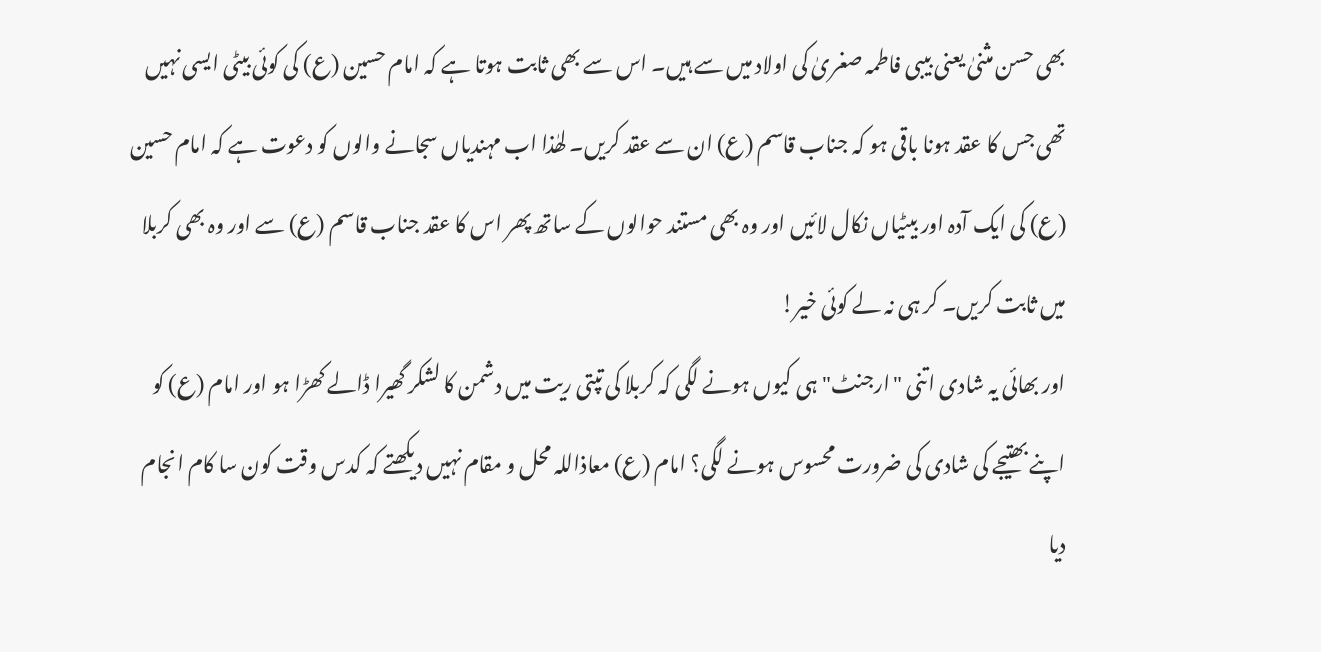بھی حسن مثنیٰ یعنی بیبی فاطمہ صغریٰ کی اولاد میں سے ہیں۔ اس سے بھی ثابت ہوتا ہے کہ امام حسین (ع) کی کوئی بیٹی ایسی نہیں تھی جس کا عقد ہونا باقی ہو کہ جناب قاسم (ع) ان سے عقد کریں۔ لھٰذا اب مہندیاں سجانے والوں کو دعوت ہے کہ امام حسین (ع) کی ایک آدہ اور بیٹیاں نکال لائیں اور وہ بھی مستند حوالوں کے ساتھ پھر اس کا عقد جناب قاسم (ع) سے اور وہ بھی کربلا میں ثابت کریں۔ کر ہی نہ لے کوئی خیر!
اور بھائی یہ شادی اتنی "ارجنٹ" ہی کیوں ہونے لگی کہ کربلا کی تپتی ریت میں دشمن کا لشکر گھیرا ڈالے کھڑا ہو اور امام (ع) کو اپنے بھتیجے کی شادی کی ضرورت محسوس ہونے لگی؟ امام (ع) معاذاللہ محل و مقام نہیں دیکھتے کہ کدس وقت کون سا کام انجام دیا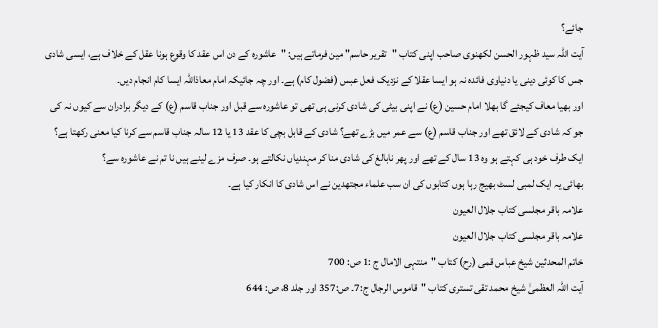جائے؟
آیت اللہ سید ظہور الحسن لکھنوی صاحب اپنی کتاب "تقریر حاسم" مین فرماتے ہیں: "عاشورہ کے دن اس عقد کا وقوع ہونا عقل کے خلاف ہے، ایسی شادی جس کا کوئی دینی یا دنیاوی فائدہ نہ ہو ایسا عقلا کے نزدیک فعل عبس (فضول کام) ہے۔ اور چہ جائیکہ امام معاذاللہ ایسا کام انجام دیں۔
اور بھیا معاف کیجئے گا بھلا امام حسین (ع) نے اپنی بیٹی کی شادی کرنی ہی تھی تو عاشورہ سے قبل اور جناب قاسم (ع) کے دیگر برادران سے کیوں نہ کی جو کہ شادی کے لائق تھے اور جناب قاسم (ع) سے عمر میں بڑے تھے؟ شادی کے قابل بچی کا عقد 13 یا 12 سالہ جناب قاسم سے کرنا کیا معنی رکھتا ہے؟
ایک طرف خود ہی کہتے ہو وہ 13 سال کے تھے اور پھر نابالغ کی شادی منا کر مہندیاں نکالتے ہو۔ صرف مزے لینے ہیں نا تم نے عاشورہ سے؟
بھائی یہ ایک لمبی لسٹ بھیج رہا ہوں کتابوں کی ان سب علماء مجتھدین نے اس شادی کا انکار کیا ہے۔
علامہ باقر مجلسی کتاب جلال العیون
علامہ باقر مجلسی کتاب جلال العیون
خاتم المحدثین شیخ عباس قمی (رح) کتاب "منتہی الامال ج :1 ص: 700
آیت اللہ العظمیٰ شیخ محمد تقی تستری کتاب "قاموس الرجال ج:7۔ ص:357 اور جلد 8، ص: 644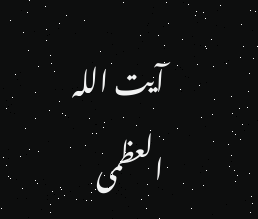آیت اللہ العظمی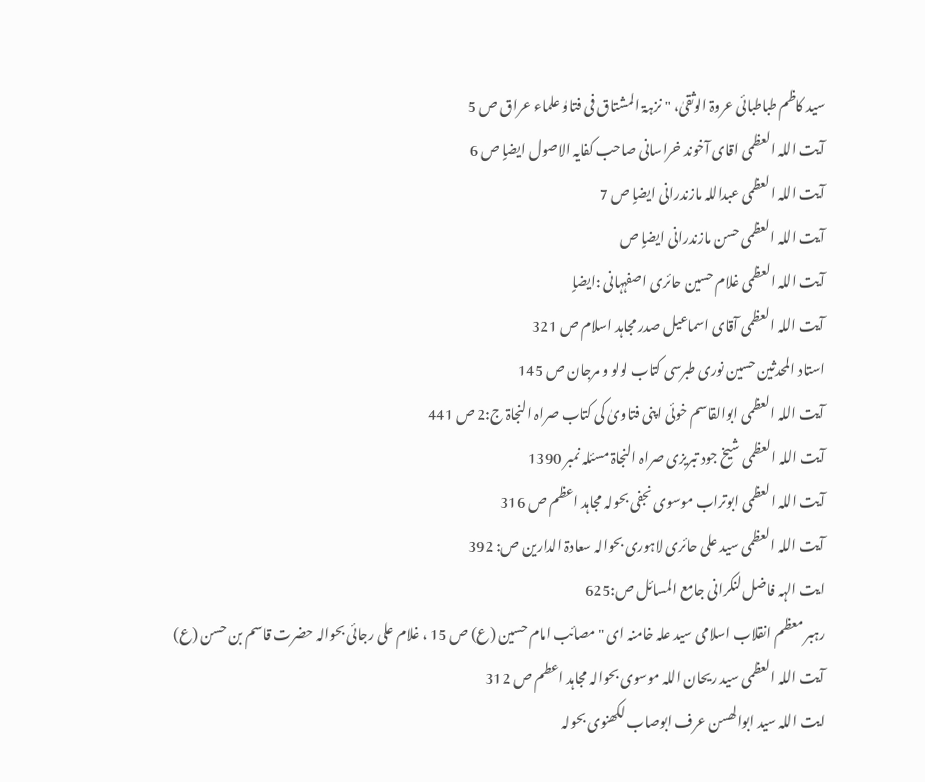سید کاظم طباطبائی عروۃ الوثقیٰ، "نزہۃ المشتاق فی فتاوٰ علماء عراق ص 5
آیت اللہ العظمی اقای آخوند خراسانی صاحب کفایہ الاصول ایضاٍ ص 6
آیت اللہ العظمی عبداللہ مازندرانی ایضاٍ ص 7
آیت اللہ العظمی حسن مازندرانی ایضاٍ ص
آیت اللہ العظمی غلام حسین حائری اصفہہانی :ایضاٍ
آیت اللہ العظمی آقای اسماعیل صدر مجاہد اسلام ص 321
استاد المحدثین حسین نوری طبرسی کتاب لولو و مرجان ص 145
آیت اللہ العظمی ابوالقاسم خوئی اپنی فتاویٰ کی کتاب صراہ النجاۃ ج:2 ص 441
آیت اللہ العظمی شیخ جود تبریزی صراہ النجاۃ مسئلہ نمبر 1390
آیت اللہ العظمی ابوتراب موسوی نجفی بحولہ مجاہد اعظم ص 316
آیت اللہ العظمی سید علی حائری لاہوری بحوالہ سعادۃ الدارین ص: 392
ایت الہہ فاضل لنکرانی جامع المسائل ص:625
رہبر معظم انقلاب اسلامی سید علہ خامنہ ای "مصائب امام حسین (ع) ص 15 ، غلام علی رجائی بحوالہ حضرت قاسم بن حسن (ع)
آیت اللہ العظمی سید ریحان اللہ موسوی بحوالہ مجاہد اعطم ص 312
ایت اللہ سید ابوالھسن عرف ابوصاب لکھنوی بحولہ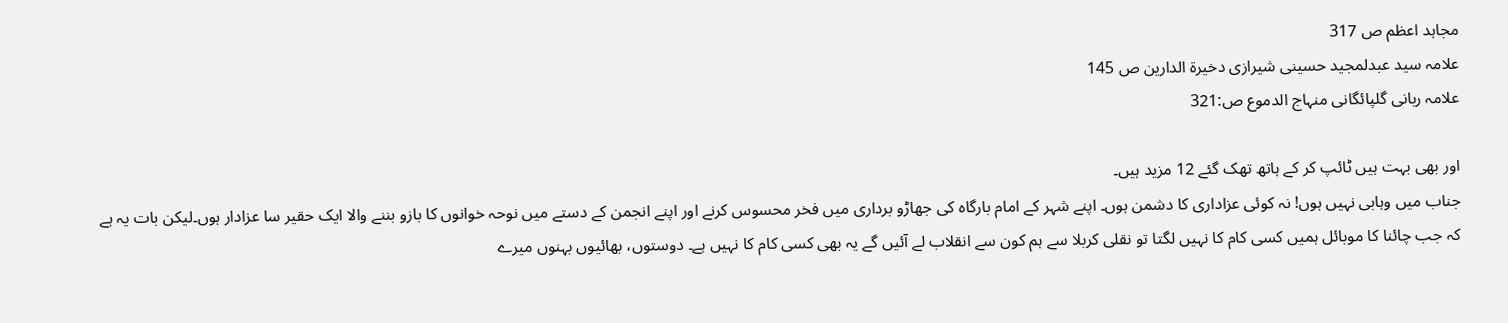مجاہد اعظم ص 317
علامہ سید عبدلمجید حسینی شیرازی دخیرۃ الدارین ص 145
علامہ ربانی گلپائگانی منہاج الدموع ص:321

اور بھی بہت ہیں ٹائپ کر کے ہاتھ تھک گئے 12 مزید ہیں۔
جناب میں وہابی نہیں ہوں! نہ کوئی عزاداری کا دشمن ہوں۔ اپنے شہر کے امام بارگاہ کی جھاڑو برداری میں فخر محسوس کرنے اور اپنے انجمن کے دستے میں نوحہ خوانوں کا بازو بننے والا ایک حقیر سا عزادار ہوں۔لیکن بات یہ ہے کہ جب چائنا کا موبائل ہمیں کسی کام کا نہیں لگتا تو نقلی کربلا سے ہم کون سے انقلاب لے آئیں گے یہ بھی کسی کام کا نہیں ہے۔ دوستوں، بھائیوں بہنوں میرے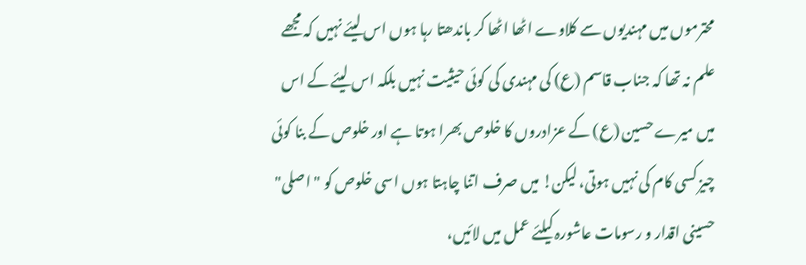محترموں میں مہندیوں سے کلاوے اٹھا اٹھا کر باندھتا رہا ہوں اس لیئے نہیں کہ مجھے علم نہ تھا کہ جناب قاسم (ع) کی مہندی کی کوئی حیثیت نہیں بلکہ اس لیئے کے اس میں میرے حسین (ع) کے عزادروں کا خلوص بھرا ہوتا ہے اور خلوص کے بنا کوئی چیز کسی کام کی نہیں ہوتی، لیکن! میں صرف اتنا چاہتا ہوں اسی خلوص کو "اصلی" حسینی اقدار و رسومات عاشورہ کیلئے عمل میں لائیں،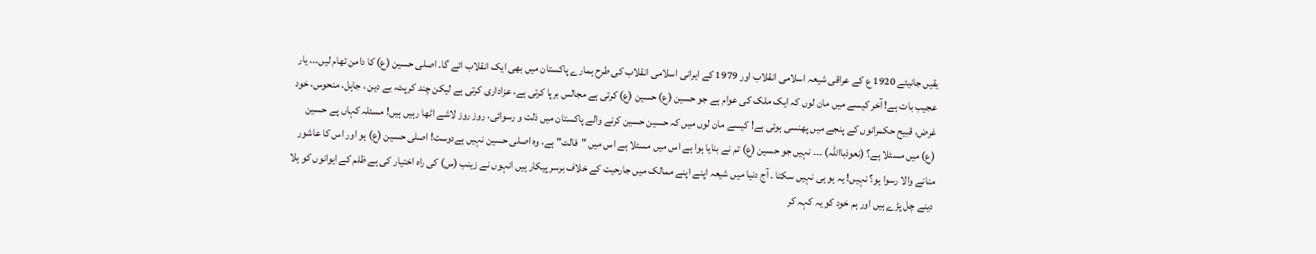یقیں جانیئے 1920 ع کے عراقی شیعہ اسلامی انقلاب اور 1979 کے ایرانی اسلامی انقلاب کی طرح ہمارے پاکستان میں بھی ایک انقلاب ائے گا۔ اصلی حسین (ع) کا دامن تھام لیں۔۔۔ یار عجیب بات ہے! آخر کیسے میں مان لوں کہ ایک ملک کی عوام ہے جو حسین (ع) حسین (ع) کرتی ہے مجالس برپا کرتی ہے، عزاداری کرتی ہے لیکن چند کرپٹ، بے دین ، جاہل، منحوس، خود غرض، قبیح حکمرانوں کے پنجے میں پھنسی ہوئی ہے! کیسے مان لوں میں کہ حسین حسین کرنے والے پاکستان میں ذلت و رسوائی، روز روز لاشے اٹھا رہیں ہیں! مسئلہ کہاں پے حسین (ع) میں مسئلا ہے؟ (نعوذبااللہ) ۔۔۔ نہیں جو حسین (ع) تم نے بنایا ہوا ہے اس میں مسئلا ہے اس میں "فالٹ" ہے، وہ اصلی حسین نہیں ہےدوست! اصلی حسین (ع) ہو اور اس کا عاشور منانے والا رسوا ہو؟ نہیں! یہ ہو ہی نہیں سکتا ۔ آج دنیا میں شیعہ اپنے اپنے ممالک میں جارحیت کے خلاف برسر پیکار ہیں انہوں نے زینب (س) کی راہ اختیار کی ہے ظلم کے ایوانوں کو ہلا دینے چل پڑے ہیں اور ہم خود کو یہ کہہ کر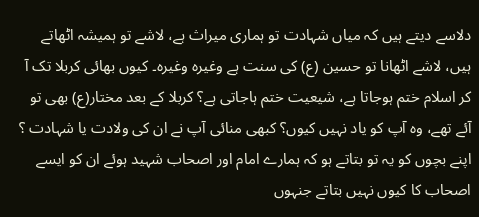دلاسے دیتے ہیں کہ میاں شہادت تو ہماری میراث ہے، لاشے تو ہمیشہ اٹھاتے ہیں، لاشے اٹھانا تو حسین (ع) کی سنت ہے وغیرہ وغیرہ۔ کیوں بھائی کربلا تک آ کر اسلام ختم ہوجاتا ہے، شیعیت ختم ہاجاتی ہے؟ کربلا کے بعد مختار(ع) بھی تو آئے تھے، وہ آپ کو یاد نہیں کیوں؟ کبھی منائی آپ نے ان کی ولادت یا شہادت ؟ اپنے بچوں کو یہ تو بتاتے ہو کہ ہمارے امام اور اصحاب شہید ہوئے ان کو ایسے اصحاب کا کیوں نہیں بتاتے جنہوں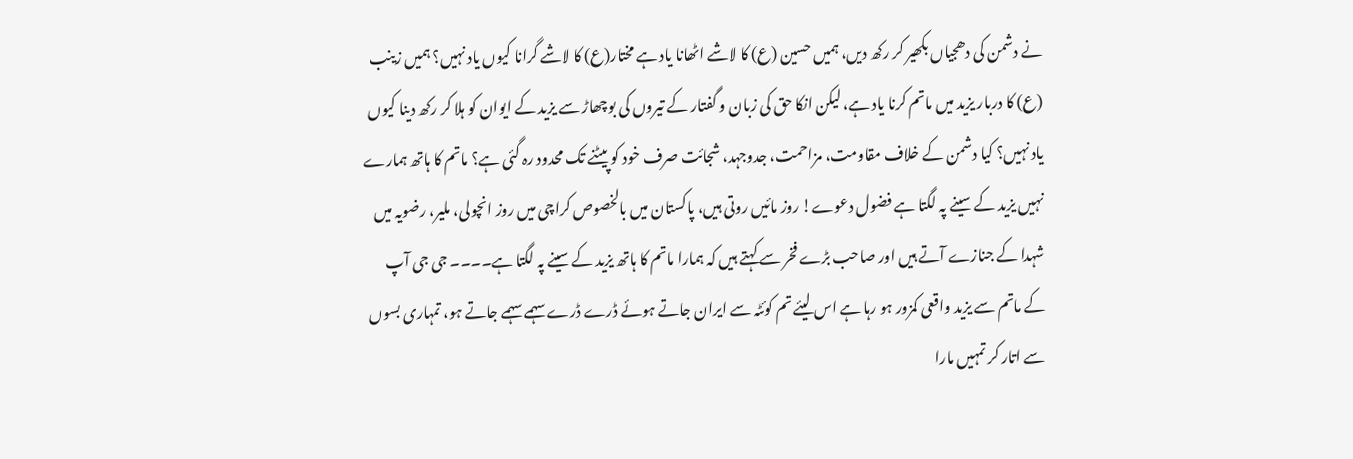نے دشمن کی دھجیاں بکھیر کر رکھ دیں، ہمیں حسین (ع) کا لاشے اٹھانا یاد ہے مختار(ع) کا لاشے گرانا کیوں یاد نہیں؟ ہمیں زینب (ع) کا دربار یزید میں ماتم کرنا یاد ہے، لیکن انکا حق کی زبان و گفتار کے تیروں کی بوچھاڑ سے یزید کے ایوان کو ہلا کر رکھ دینا کیوں یاد نہیں؟ کیا دشمن کے خلاف مقاومت، مزاحمت، جدوجہد، شجائت صرف خود کو پیٹنے تک محدود رہ گئی ہے؟ ماتم کا ہاتھ ہمارے نہیں یزید کے سینے پہ لگتا ہے فضول دعوے! روز مائیں روتی ہیں، پاکستان میں بالخصوص کراچی میں روز انچولی، ملیر، رضویہ میں شہدا کے جنازے آتے ہیں اور صاحب بڑے فخر سے کہتے ہیں کہ ہمارا ماتم کا ہاتھ یزید کے سینے پہ لگتا ہے۔۔۔۔ جی جی آپ کے ماتم سے یزید واقعی کمزور ہو رہا ہے اس لیئے تم کوئٹہ سے ایران جاتے ہوئے ڈرے ڈرے سہمے سہمے جاتے ہو، تمہاری بسوں سے اتار کر تمہیں مارا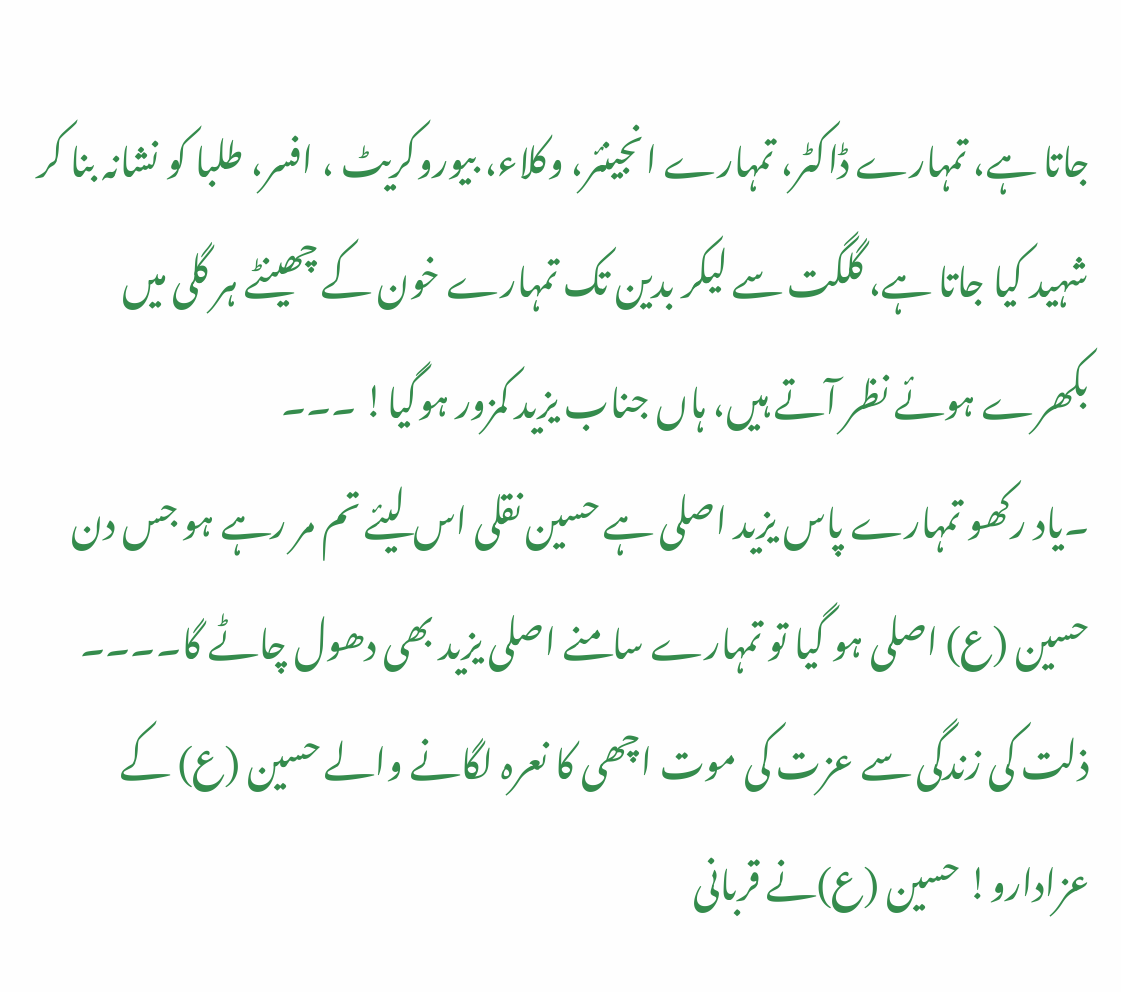جاتا ہے، تمہارے ڈاکٹر، تمہارے انجینئر، وکلاء، بیوروکریٹ ، افسر، طلبا کو نشانہ بنا کر شہید کیا جاتا ہے، گلگت سے لیکر بدین تک تمہارے خون کے چھینٹے ہر گلی میں بکھرے ہوئے نظر آتے ہیں، ہاں جناب یزید کمزور ہوگیا! ۔۔۔
۔یاد رکھو تمہارے پاس یزید اصلی ہے حسین نقلی اس لیئے تم مر رہے ہو جس دن حسین (ع) اصلی ہو گیا تو تمہارے سامنے اصلی یزید بھی دھول چاٹے گا۔۔۔۔ ذلت کی زندگی سے عزت کی موت اچھی کا نعرہ لگانے والے حسین (ع) کے عزادارو! حسین (ع)نے قربانی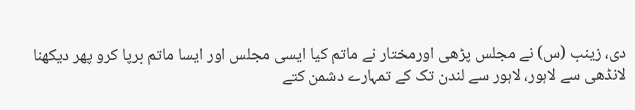دی، زینب (س) نے مجلس پڑھی اورمختار نے ماتم کیا ایسی مجلس اور ایسا ماتم برپا کرو پھر دیکھنا لانڈھی سے لاہور، لاہور سے لندن تک کے تمہارے دشمن کتے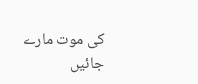کی موت مارے جائیں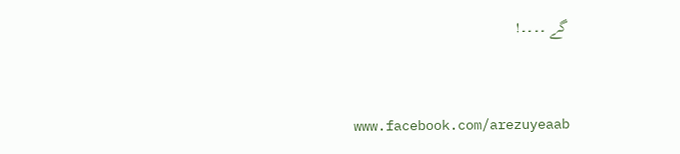گے ۔۔۔۔!



www.facebook.com/arezuyeaab